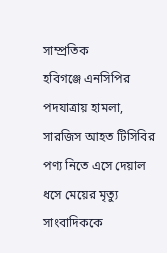সাম্প্রতিক
হবিগঞ্জে এনসিপির পদযাত্রায় হামলা, সারজিস আহত টিসিবির পণ্য নিতে এসে দেয়াল ধসে মেয়ের মৃত্যু সাংবাদিককে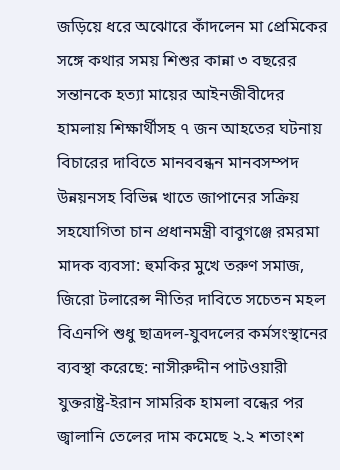জড়িয়ে ধরে অঝোরে কাঁদলেন মা প্রেমিকের সঙ্গে কথার সময় শিশুর কান্না ৩ বছরের সন্তানকে হত্যা মায়ের আইনজীবীদের হামলায় শিক্ষার্থীসহ ৭ জন আহতের ঘটনায় বিচারের দাবিতে মানববন্ধন মানবসম্পদ উন্নয়নসহ বিভিন্ন খাতে জাপানের সক্রিয় সহযোগিতা চান প্রধানমন্ত্রী বাবুগঞ্জে রমরমা মাদক ব্যবসা: হুমকির মুখে তরুণ সমাজ, জিরো টলারেন্স নীতির দাবিতে সচেতন মহল বিএনপি শুধু ছাত্রদল-যুবদলের কর্মসংস্থানের ব্যবস্থা করেছে: নাসীরুদ্দীন পাটওয়ারী যুক্তরাষ্ট্র-ইরান সামরিক হামলা বন্ধের পর জ্বালানি তেলের দাম কমেছে ২.২ শতাংশ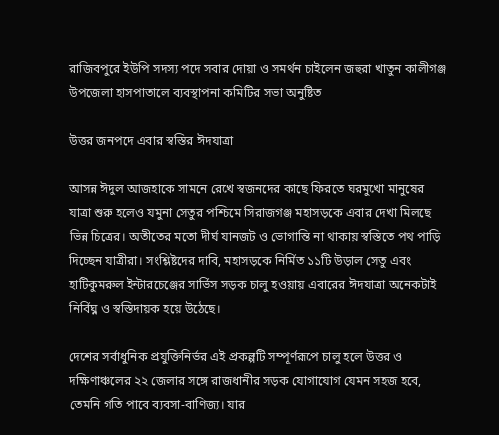রাজিবপুরে ইউপি সদস্য পদে সবার দোয়া ও সমর্থন চাইলেন জহুরা খাতুন কালীগঞ্জ উপজেলা হাসপাতালে ব্যবস্থাপনা কমিটির সভা অনুষ্টিত

উত্তর জনপদে এবার স্বস্তির ঈদযাত্রা

আসন্ন ঈদুল আজহাকে সামনে রেখে স্বজনদের কাছে ফিরতে ঘরমুখো মানুষের যাত্রা শুরু হলেও যমুনা সেতুর পশ্চিমে সিরাজগঞ্জ মহাসড়কে এবার দেখা মিলছে ভিন্ন চিত্রের। অতীতের মতো দীর্ঘ যানজট ও ভোগান্তি না থাকায় স্বস্তিতে পথ পাড়ি দিচ্ছেন যাত্রীরা। সংশ্লিষ্টদের দাবি, মহাসড়কে নির্মিত ১১টি উড়াল সেতু এবং হাটিকুমরুল ইন্টারচেঞ্জের সার্ভিস সড়ক চালু হওয়ায় এবারের ঈদযাত্রা অনেকটাই নির্বিঘ্ন ও স্বস্তিদায়ক হয়ে উঠেছে।

দেশের সর্বাধুনিক প্রযুক্তিনির্ভর এই প্রকল্পটি সম্পূর্ণরূপে চালু হলে উত্তর ও দক্ষিণাঞ্চলের ২২ জেলার সঙ্গে রাজধানীর সড়ক যোগাযোগ যেমন সহজ হবে, তেমনি গতি পাবে ব্যবসা-বাণিজ্য। যার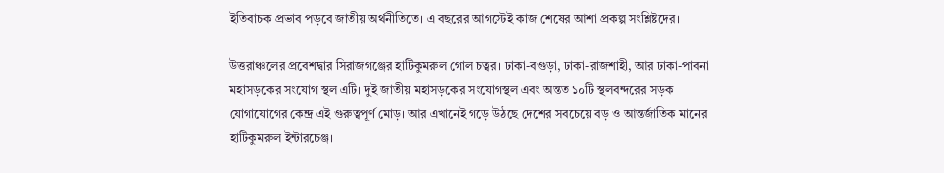ইতিবাচক প্রভাব পড়বে জাতীয় অর্থনীতিতে। এ বছরের আগস্টেই কাজ শেষের আশা প্রকল্প সংশ্লিষ্টদের।

উত্তরাঞ্চলের প্রবেশদ্বার সিরাজগঞ্জের হাটিকুমরুল গোল চত্বর। ঢাকা-বগুড়া, ঢাকা-রাজশাহী, আর ঢাকা-পাবনা মহাসড়কের সংযোগ স্থল এটি। দুই জাতীয় মহাসড়কের সংযোগস্থল এবং অন্তত ১০টি স্থলবন্দরের সড়ক যোগাযোগের কেন্দ্র এই গুরুত্বপূর্ণ মোড়। আর এখানেই গড়ে উঠছে দেশের সবচেয়ে বড় ও আন্তর্জাতিক মানের হাটিকুমরুল ইন্টারচেঞ্জ।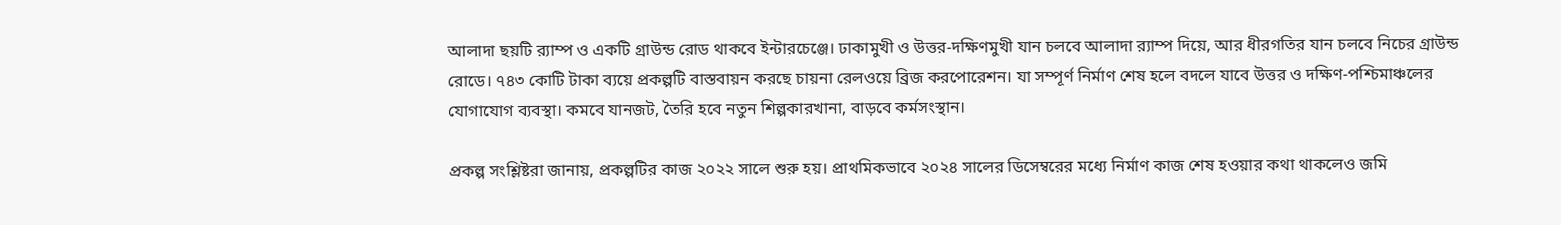আলাদা ছয়টি র‍্যাম্প ও একটি গ্রাউন্ড রোড থাকবে ইন্টারচেঞ্জে। ঢাকামুখী ও উত্তর-দক্ষিণমুখী যান চলবে আলাদা র‍্যাম্প দিয়ে, আর ধীরগতির যান চলবে নিচের গ্রাউন্ড রোডে। ৭৪৩ কোটি টাকা ব্যয়ে প্রকল্পটি বাস্তবায়ন করছে চায়না রেলওয়ে ব্রিজ করপোরেশন। যা সম্পূর্ণ নির্মাণ শেষ হলে বদলে যাবে উত্তর ও দক্ষিণ-পশ্চিমাঞ্চলের যোগাযোগ ব্যবস্থা। কমবে যানজট, তৈরি হবে নতুন শিল্পকারখানা, বাড়বে কর্মসংস্থান।

প্রকল্প সংশ্লিষ্টরা জানায়, প্রকল্পটির কাজ ২০২২ সালে শুরু হয়। প্রাথমিকভাবে ২০২৪ সালের ডিসেম্বরের মধ্যে নির্মাণ কাজ শেষ হওয়ার কথা থাকলেও জমি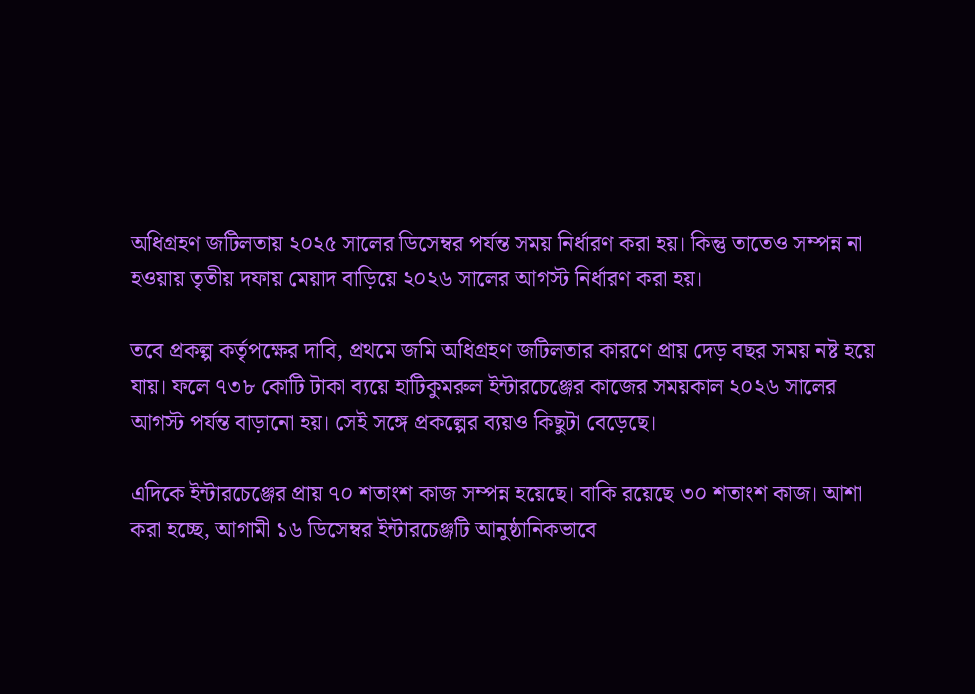অধিগ্রহণ জটিলতায় ২০২৫ সালের ডিসেম্বর পর্যন্ত সময় নির্ধারণ করা হয়। কিন্তু তাতেও সম্পন্ন না হওয়ায় তৃতীয় দফায় মেয়াদ বাড়িয়ে ২০২৬ সালের আগস্ট নির্ধারণ করা হয়।

তবে প্রকল্প কর্তৃপক্ষের দাবি, প্রথমে জমি অধিগ্রহণ জটিলতার কারণে প্রায় দেড় বছর সময় নষ্ট হয়ে যায়। ফলে ৭৩৮ কোটি টাকা ব্যয়ে হাটিকুমরুল ইন্টারচেঞ্জের কাজের সময়কাল ২০২৬ সালের আগস্ট পর্যন্ত বাড়ানো হয়। সেই সঙ্গে প্রকল্পের ব্যয়ও কিছুটা বেড়েছে।

এদিকে ইন্টারচেঞ্জের প্রায় ৭০ শতাংশ কাজ সম্পন্ন হয়েছে। বাকি রয়েছে ৩০ শতাংশ কাজ। আশা করা হচ্ছে, আগামী ১৬ ডিসেম্বর ইন্টারচেঞ্জটি আনুষ্ঠানিকভাবে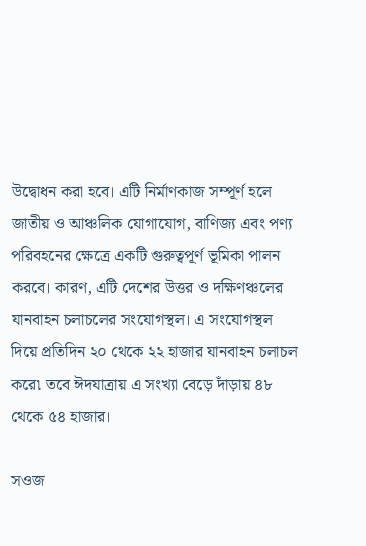উদ্বোধন করা হবে। এটি নির্মাণকাজ সম্পূর্ণ হলে জাতীয় ও আঞ্চলিক যোগাযোগ, বাণিজ্য এবং পণ্য পরিবহনের ক্ষেত্রে একটি গুরুত্বপূর্ণ ভূমিকা পালন করবে। কারণ, এটি দেশের উত্তর ও দক্ষিণঞ্চলের যানবাহন চলাচলের সংযোগস্থল। এ সংযোগস্থল দিয়ে প্রতিদিন ২০ থেকে ২২ হাজার যানবাহন চলাচল করে৷ তবে ঈদযাত্রায় এ সংখ্যা বেড়ে দাঁড়ায় ৪৮ থেকে ৫৪ হাজার।

সওজ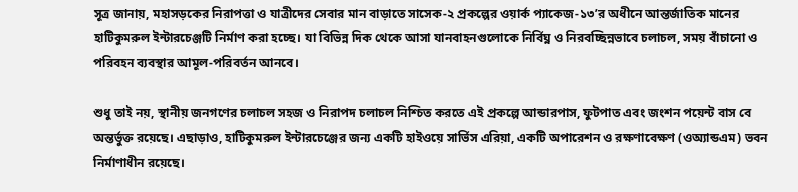সূত্র জানায়, মহাসড়কের নিরাপত্তা ও যাত্রীদের সেবার মান বাড়াতে সাসেক-২ প্রকল্পের ওয়ার্ক প্যাকেজ-১৩’র অধীনে আন্তর্জাতিক মানের হাটিকুমরুল ইন্টারচেঞ্জটি নির্মাণ করা হচ্ছে। যা বিভিন্ন দিক থেকে আসা যানবাহনগুলোকে নির্বিঘ্ন ও নিরবচ্ছিন্নভাবে চলাচল, সময় বাঁচানো ও পরিবহন ব্যবস্থার আমূল-পরিবর্তন আনবে।

শুধু তাই নয়, স্থানীয় জনগণের চলাচল সহজ ও নিরাপদ চলাচল নিশ্চিত করতে এই প্রকল্পে আন্ডারপাস, ফুটপাত এবং জংশন পয়েন্ট বাস বে অন্তর্ভুক্ত রয়েছে। এছাড়াও, হাটিকুমরুল ইন্টারচেঞ্জের জন্য একটি হাইওয়ে সার্ভিস এরিয়া, একটি অপারেশন ও রক্ষণাবেক্ষণ (ওঅ্যান্ডএম) ভবন নির্মাণাধীন রয়েছে।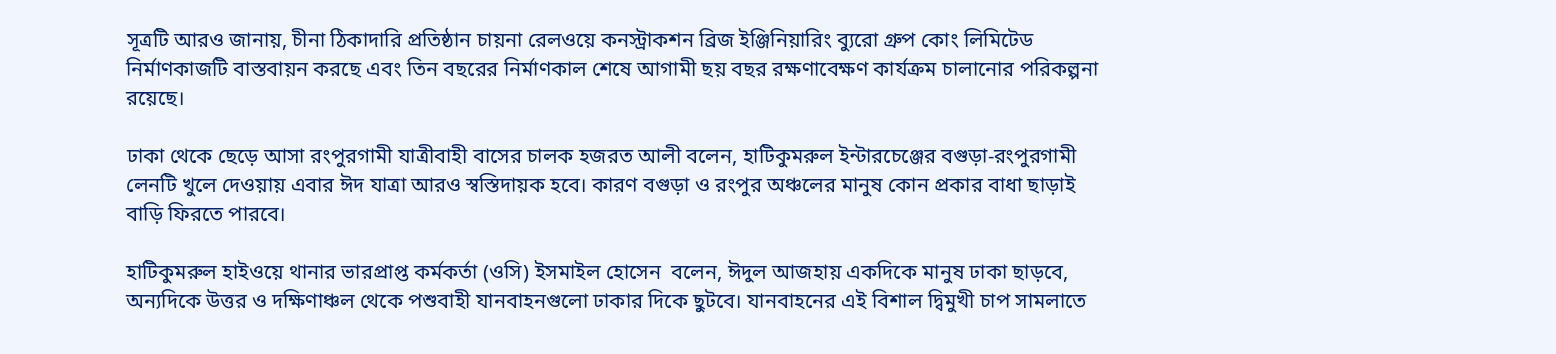সূত্রটি আরও জানায়, চীনা ঠিকাদারি প্রতিষ্ঠান চায়না রেলওয়ে কনস্ট্রাকশন ব্রিজ ইঞ্জিনিয়ারিং ব্যুরো গ্রুপ কোং লিমিটেড নির্মাণকাজটি বাস্তবায়ন করছে এবং তিন বছরের নির্মাণকাল শেষে আগামী ছয় বছর রক্ষণাবেক্ষণ কার্যক্রম চালানোর পরিকল্পনা রয়েছে।

ঢাকা থেকে ছেড়ে আসা রংপুরগামী যাত্রীবাহী বাসের চালক হজরত আলী বলেন, হাটিকুমরুল ইন্টারচেঞ্জের বগুড়া-রংপুরগামী লেনটি খুলে দেওয়ায় এবার ঈদ যাত্রা আরও স্বস্তিদায়ক হবে। কারণ বগুড়া ও রংপুর অঞ্চলের মানুষ কোন প্রকার বাধা ছাড়াই বাড়ি ফিরতে পারবে।

হাটিকুমরুল হাইওয়ে থানার ভারপ্রাপ্ত কর্মকর্তা (ওসি) ইসমাইল হোসেন  বলেন, ঈদুল আজহায় একদিকে মানুষ ঢাকা ছাড়বে, অন্যদিকে উত্তর ও দক্ষিণাঞ্চল থেকে পশুবাহী যানবাহনগুলো ঢাকার দিকে ছুটবে। যানবাহনের এই বিশাল দ্বিমুখী চাপ সামলাতে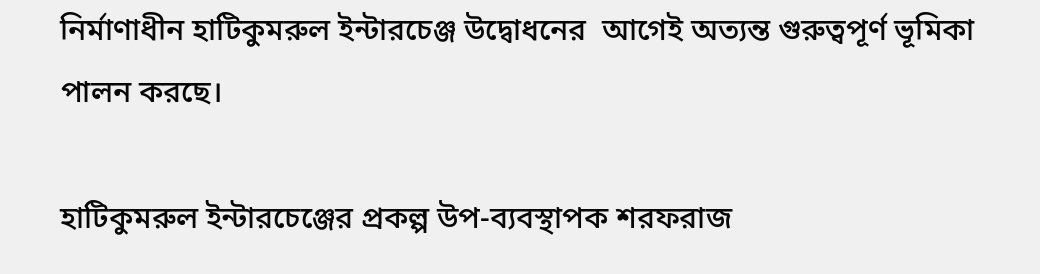নির্মাণাধীন হাটিকুমরুল ইন্টারচেঞ্জ উদ্বোধনের  আগেই অত্যন্ত গুরুত্বপূর্ণ ভূমিকা পালন করছে।

হাটিকুমরুল ইন্টারচেঞ্জের প্রকল্প উপ-ব্যবস্থাপক শরফরাজ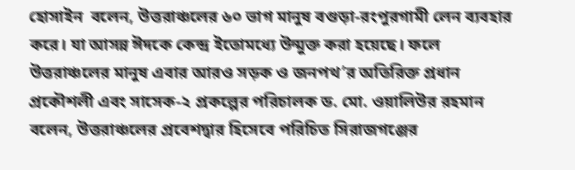হোসাইন  বলেন, উত্তরাঞ্চলের ৬০ ভাগ মানুষ বগুড়া-রংপুরগামী লেন ব্যবহার করে। যা আসন্ন ঈদকে কেন্দ্র ইতোমধ্যে উন্মুক্ত করা হয়েছে। ফলে উত্তরাঞ্চলের মানুষ এবার আরও সড়ক ও জনপথ’র অতিরিক্ত প্রধান প্রকৌশলী এবং সাসেক-২ প্রকল্পের পরিচালক ড. মো. ওয়ালিউর রহমান বলেন, উত্তরাঞ্চলের প্রবেশদ্বার হিসেবে পরিচিত সিরাজগঞ্জের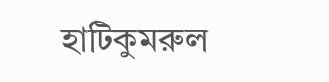হাটিকুমরুল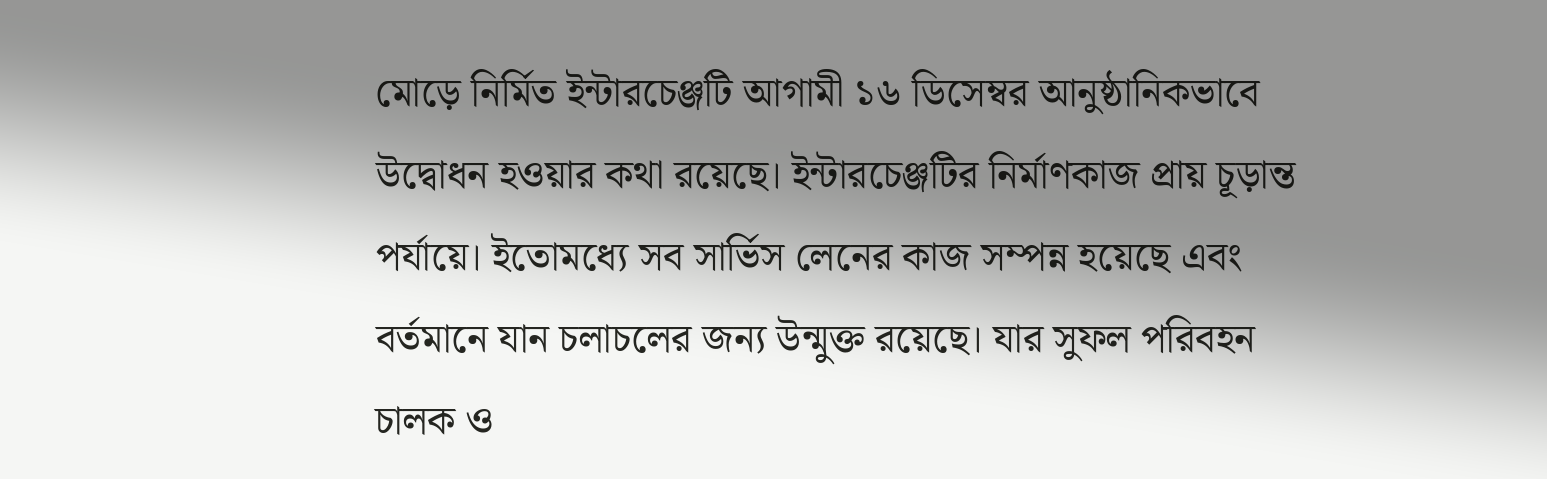মোড়ে নির্মিত ইন্টারচেঞ্জটি আগামী ১৬ ডিসেম্বর আনুষ্ঠানিকভাবে উদ্বোধন হওয়ার কথা রয়েছে। ইন্টারচেঞ্জটির নির্মাণকাজ প্রায় চূড়ান্ত পর্যায়ে। ইতোমধ্যে সব সার্ভিস লেনের কাজ সম্পন্ন হয়েছে এবং বর্তমানে যান চলাচলের জন্য উন্মুক্ত রয়েছে। যার সুফল পরিবহন চালক ও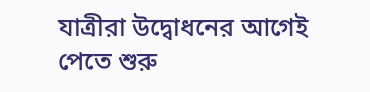যাত্রীরা উদ্বোধনের আগেই পেতে শুরু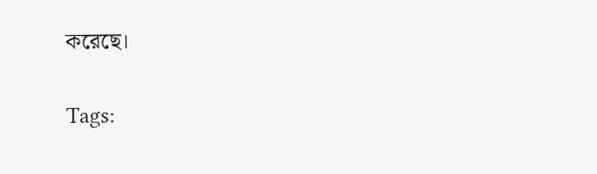করেছে।

Tags: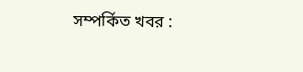সম্পর্কিত খবর :